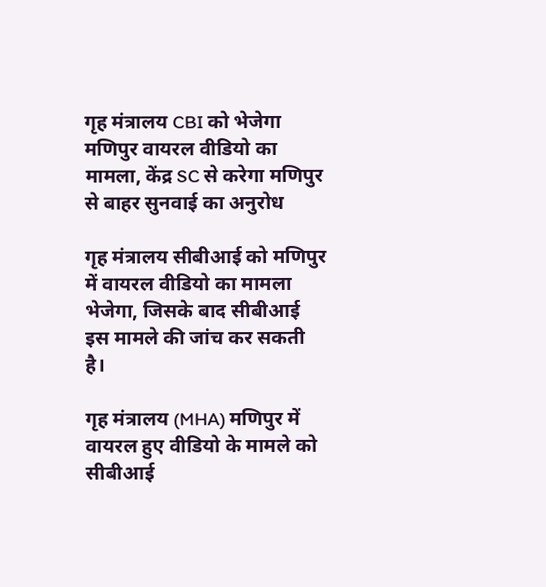गृह मंत्रालय CBI को भेजेगा मणिपुर वायरल वीडियो का मामला, केंद्र SC से करेगा मणिपुर से बाहर सुनवाई का अनुरोध

गृह मंत्रालय सीबीआई को मणिपुर में वायरल वीडियो का मामला भेजेगा, जिसके बाद सीबीआई इस मामले की जांच कर सकती है।

गृह मंत्रालय (MHA) मणिपुर में वायरल हुए वीडियो के मामले को सीबीआई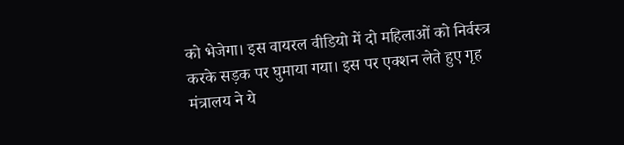को भेजेगा। इस वायरल वीडियो में दो महिलाओं को निर्वस्त्र करके सड़क पर घुमाया गया। इस पर एक्शन लेते हुए गृह मंत्रालय ने ये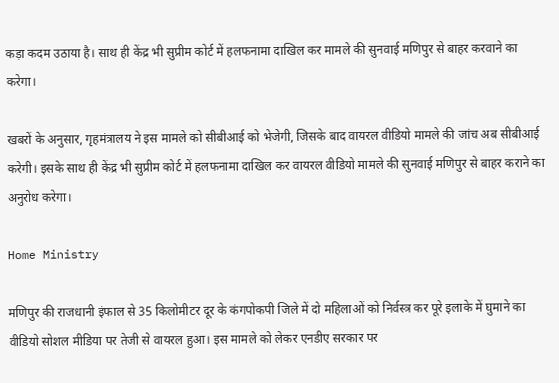कड़ा कदम उठाया है। साथ ही केंद्र भी सुप्रीम कोर्ट में हलफनामा दाखिल कर मामले की सुनवाई मणिपुर से बाहर करवाने का करेगा।

खबरों के अनुसार, गृहमंत्रालय ने इस मामले को सीबीआई को भेजेगी, जिसके बाद वायरल वीडियो मामले की जांच अब सीबीआई करेगी। इसके साथ ही केंद्र भी सुप्रीम कोर्ट में हलफनामा दाखिल कर वायरल वीडियो मामले की सुनवाई मणिपुर से बाहर कराने का अनुरोध करेगा।

Home Ministry

मणिपुर की राजधानी इंफाल से 35 किलोमीटर दूर के कंगपोकपी जिले में दो महिलाओं को निर्वस्त्र कर पूरे इलाके में घुमाने का वीडियो सोशल मीडिया पर तेजी से वायरल हुआ। इस मामले को लेकर एनडीए सरकार पर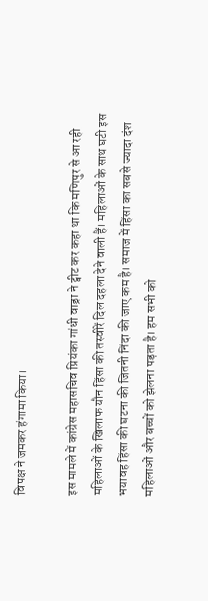विपक्ष ने जमकर हंगामा किया।

इस मामले में कांग्रेस महासचिव प्रियंका गांधी वाड्रा ने ट्वीट कर कहा था कि मणिपुर से आ रही महिलाओं के खिलाफ यौन हिंसा की तस्वीरें दिल दहला देने वाली हैं। महिलाओं के साथ घटी इस भयावह हिंसा की घटना की जितनी निंदा की जाए कम है। समाज में हिंसा का सबसे ज्यादा दंश महिलाओं और बच्चों को झेलना पड़ता है। हम सभी को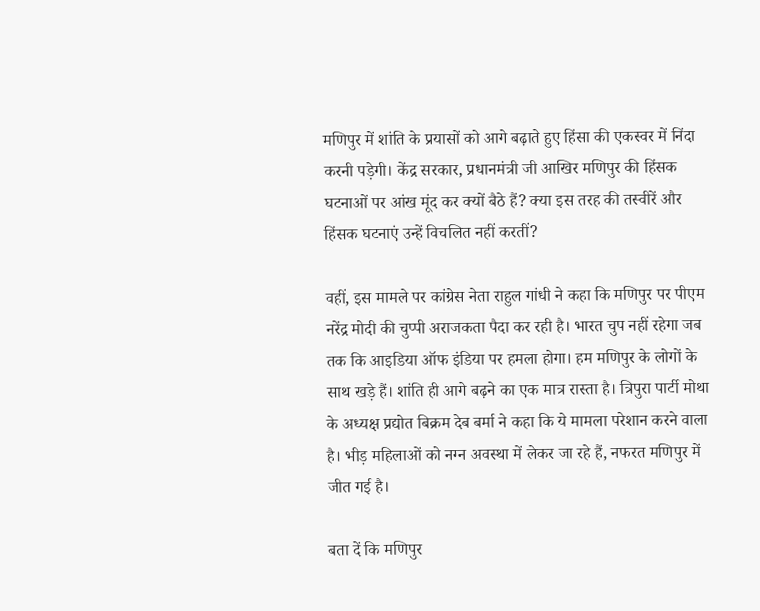मणिपुर में शांति के प्रयासों को आगे बढ़ाते हुए हिंसा की एकस्वर में निंदा करनी पड़ेगी। केंद्र सरकार, प्रधानमंत्री जी आखिर मणिपुर की हिंसक घटनाओं पर आंख मूंद कर क्यों बैठे हैं? क्या इस तरह की तस्वीरें और हिंसक घटनाएं उन्हें विचलित नहीं करतीं?

वहीं, इस मामले पर कांग्रेस नेता राहुल गांधी ने कहा कि मणिपुर पर पीएम नरेंद्र मोदी की चुप्पी अराजकता पैदा कर रही है। भारत चुप नहीं रहेगा जब तक कि आइडिया ऑफ इंडिया पर हमला होगा। हम मणिपुर के लोगों के साथ खड़े हैं। शांति ही आगे बढ़ने का एक मात्र रास्ता है। त्रिपुरा पार्टी मोथा के अध्यक्ष प्रद्योत बिक्रम देब बर्मा ने कहा कि ये मामला परेशान करने वाला है। भीड़ महिलाओं को नग्न अवस्था में लेकर जा रहे हैं, नफरत मणिपुर में जीत गई है।

बता दें कि मणिपुर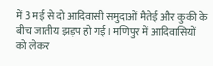में 3 मई से दो आदिवासी समुदाओं मैतेई और कुकी के बीच जातीय झड़प हो गई। मणिपुर में आदिवासियों को लेकर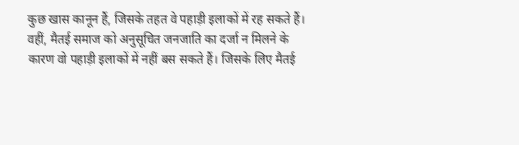कुछ खास कानून हैं, जिसके तहत वे पहाड़ी इलाकों में रह सकते हैं। वहीं, मैतई समाज को अनुसूचित जनजाति का दर्जा न मिलने के कारण वो पहाड़ी इलाकों में नहीं बस सकते हैं। जिसके लिए मैतई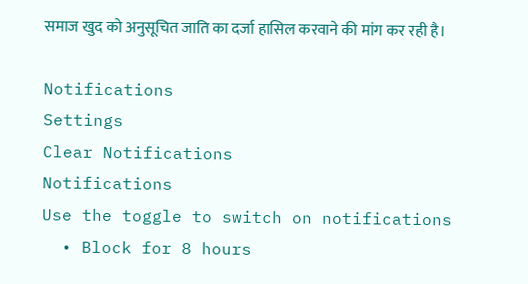समाज खुद को अनुसूचित जाति का दर्जा हासिल करवाने की मांग कर रही है।

Notifications
Settings
Clear Notifications
Notifications
Use the toggle to switch on notifications
  • Block for 8 hours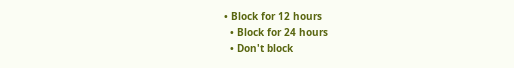• Block for 12 hours
  • Block for 24 hours
  • Don't block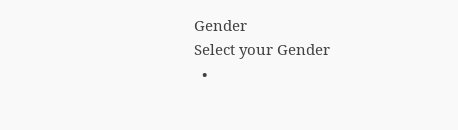Gender
Select your Gender
  •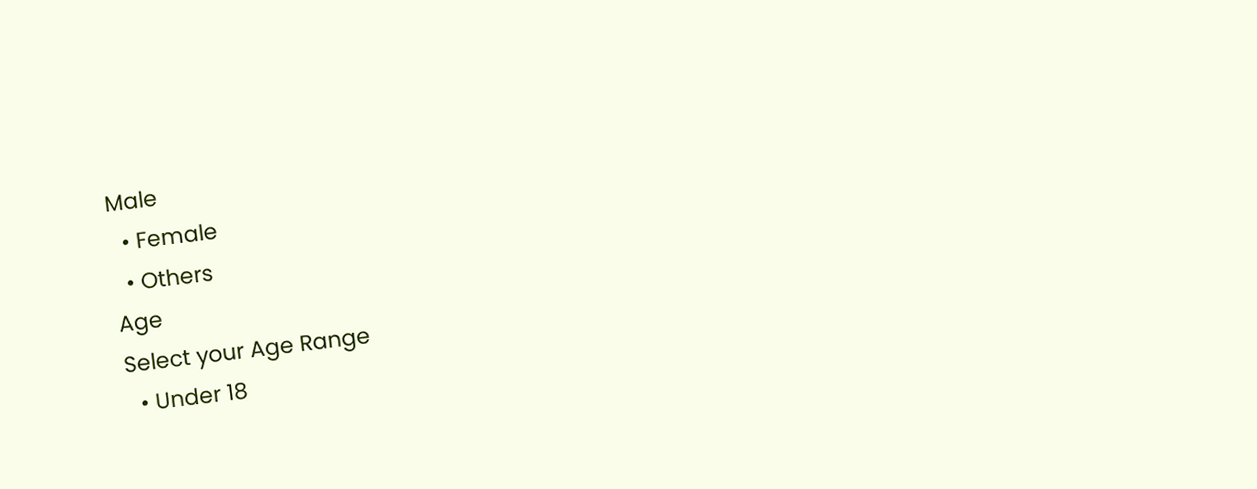Male
  • Female
  • Others
Age
Select your Age Range
  • Under 18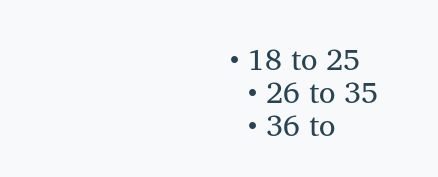• 18 to 25
  • 26 to 35
  • 36 to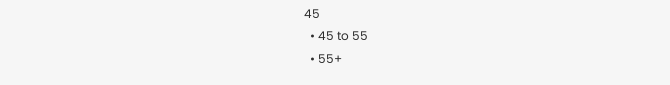45
  • 45 to 55
  • 55+